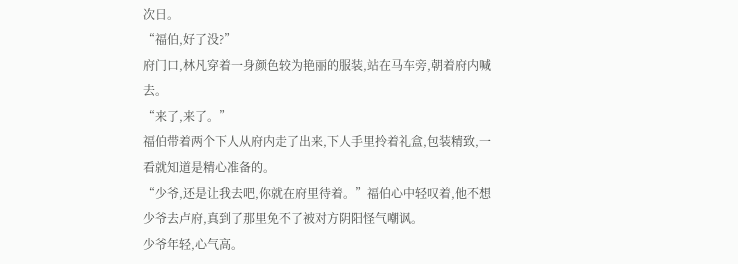次日。
“福伯,好了没?”
府门口,林凡穿着一身颜色较为艳丽的服装,站在马车旁,朝着府内喊去。
“来了,来了。”
福伯带着两个下人从府内走了出来,下人手里拎着礼盒,包装精致,一看就知道是精心准备的。
“少爷,还是让我去吧,你就在府里待着。”福伯心中轻叹着,他不想少爷去卢府,真到了那里免不了被对方阴阳怪气嘲讽。
少爷年轻,心气高。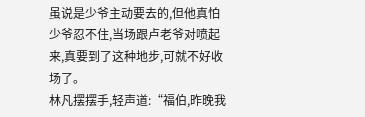虽说是少爷主动要去的,但他真怕少爷忍不住,当场跟卢老爷对喷起来,真要到了这种地步,可就不好收场了。
林凡摆摆手,轻声道:“福伯,昨晚我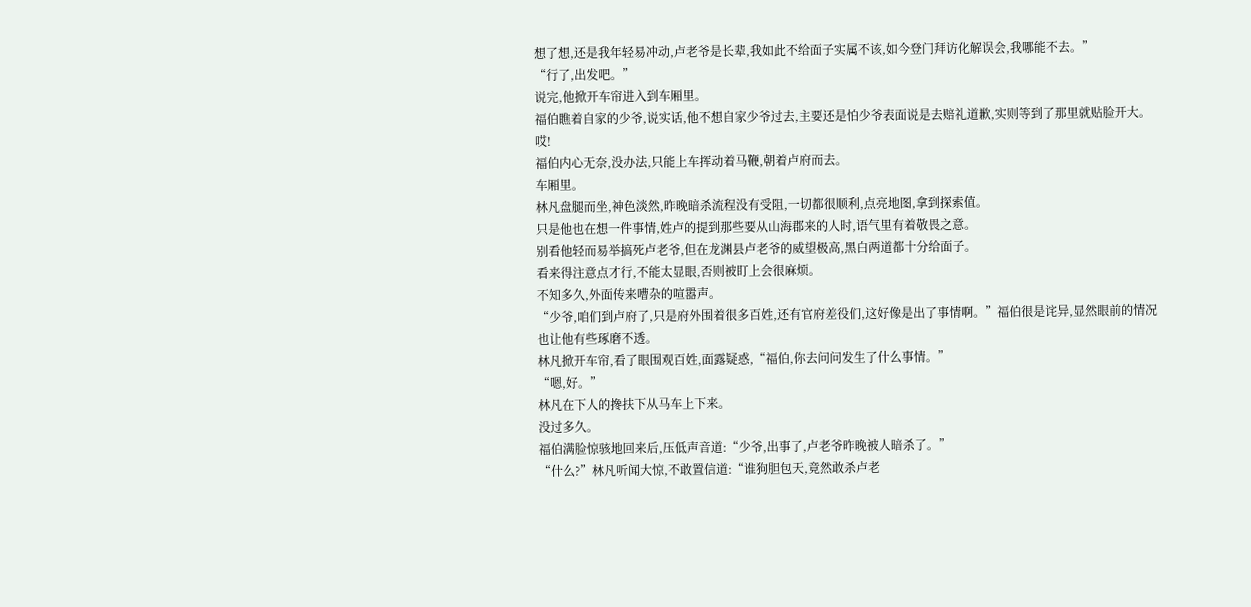想了想,还是我年轻易冲动,卢老爷是长辈,我如此不给面子实属不该,如今登门拜访化解误会,我哪能不去。”
“行了,出发吧。”
说完,他掀开车帘进入到车厢里。
福伯瞧着自家的少爷,说实话,他不想自家少爷过去,主要还是怕少爷表面说是去赔礼道歉,实则等到了那里就贴脸开大。
哎!
福伯内心无奈,没办法,只能上车挥动着马鞭,朝着卢府而去。
车厢里。
林凡盘腿而坐,神色淡然,昨晚暗杀流程没有受阻,一切都很顺利,点亮地图,拿到探索值。
只是他也在想一件事情,姓卢的提到那些要从山海郡来的人时,语气里有着敬畏之意。
别看他轻而易举搞死卢老爷,但在龙渊县卢老爷的威望极高,黑白两道都十分给面子。
看来得注意点才行,不能太显眼,否则被盯上会很麻烦。
不知多久,外面传来嘈杂的喧嚣声。
“少爷,咱们到卢府了,只是府外围着很多百姓,还有官府差役们,这好像是出了事情啊。”福伯很是诧异,显然眼前的情况也让他有些琢磨不透。
林凡掀开车帘,看了眼围观百姓,面露疑惑,“福伯,你去问问发生了什么事情。”
“嗯,好。”
林凡在下人的搀扶下从马车上下来。
没过多久。
福伯满脸惊骇地回来后,压低声音道:“少爷,出事了,卢老爷昨晚被人暗杀了。”
“什么?”林凡听闻大惊,不敢置信道:“谁狗胆包天,竟然敢杀卢老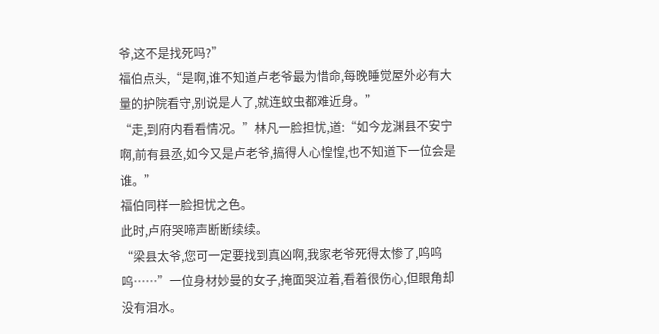爷,这不是找死吗?”
福伯点头,“是啊,谁不知道卢老爷最为惜命,每晚睡觉屋外必有大量的护院看守,别说是人了,就连蚊虫都难近身。”
“走,到府内看看情况。”林凡一脸担忧,道:“如今龙渊县不安宁啊,前有县丞,如今又是卢老爷,搞得人心惶惶,也不知道下一位会是谁。”
福伯同样一脸担忧之色。
此时,卢府哭啼声断断续续。
“梁县太爷,您可一定要找到真凶啊,我家老爷死得太惨了,呜呜呜……”一位身材妙曼的女子,掩面哭泣着,看着很伤心,但眼角却没有泪水。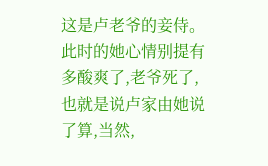这是卢老爷的妾侍。
此时的她心情别提有多酸爽了,老爷死了,也就是说卢家由她说了算,当然,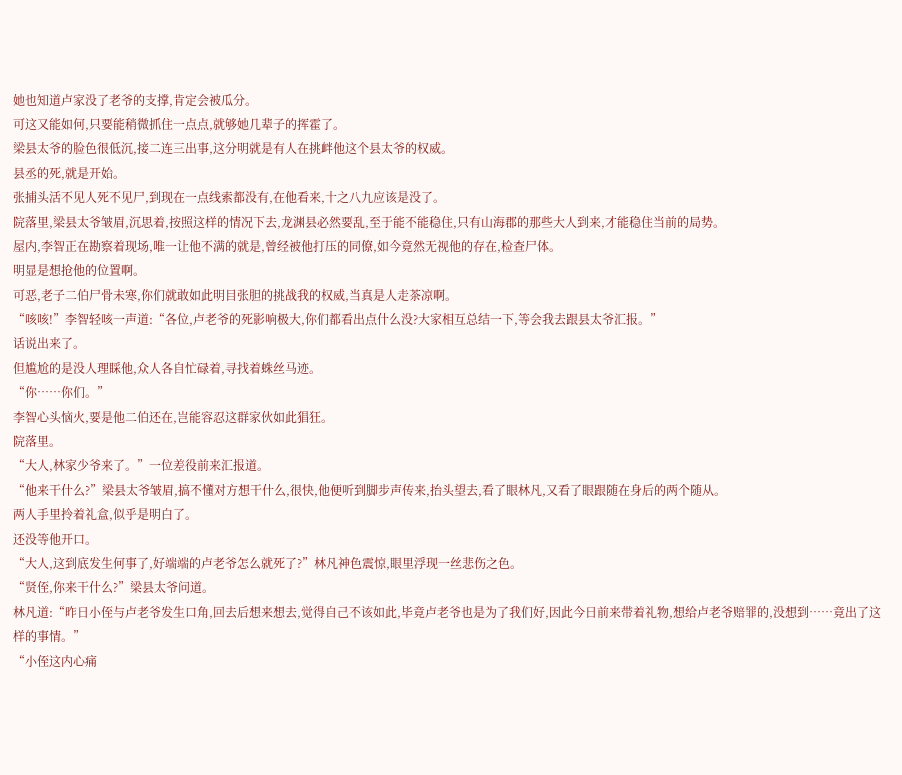她也知道卢家没了老爷的支撑,肯定会被瓜分。
可这又能如何,只要能稍微抓住一点点,就够她几辈子的挥霍了。
梁县太爷的脸色很低沉,接二连三出事,这分明就是有人在挑衅他这个县太爷的权威。
县丞的死,就是开始。
张捕头活不见人死不见尸,到现在一点线索都没有,在他看来,十之八九应该是没了。
院落里,梁县太爷皱眉,沉思着,按照这样的情况下去,龙渊县必然要乱,至于能不能稳住,只有山海郡的那些大人到来,才能稳住当前的局势。
屋内,李智正在勘察着现场,唯一让他不满的就是,曾经被他打压的同僚,如今竟然无视他的存在,检查尸体。
明显是想抢他的位置啊。
可恶,老子二伯尸骨未寒,你们就敢如此明目张胆的挑战我的权威,当真是人走茶凉啊。
“咳咳!”李智轻咳一声道:“各位,卢老爷的死影响极大,你们都看出点什么没?大家相互总结一下,等会我去跟县太爷汇报。”
话说出来了。
但尴尬的是没人理睬他,众人各自忙碌着,寻找着蛛丝马迹。
“你……你们。”
李智心头恼火,要是他二伯还在,岂能容忍这群家伙如此猖狂。
院落里。
“大人,林家少爷来了。”一位差役前来汇报道。
“他来干什么?”梁县太爷皱眉,搞不懂对方想干什么,很快,他便听到脚步声传来,抬头望去,看了眼林凡,又看了眼跟随在身后的两个随从。
两人手里拎着礼盒,似乎是明白了。
还没等他开口。
“大人,这到底发生何事了,好端端的卢老爷怎么就死了?”林凡神色震惊,眼里浮现一丝悲伤之色。
“贤侄,你来干什么?”梁县太爷问道。
林凡道:“昨日小侄与卢老爷发生口角,回去后想来想去,觉得自己不该如此,毕竟卢老爷也是为了我们好,因此今日前来带着礼物,想给卢老爷赔罪的,没想到……竟出了这样的事情。”
“小侄这内心痛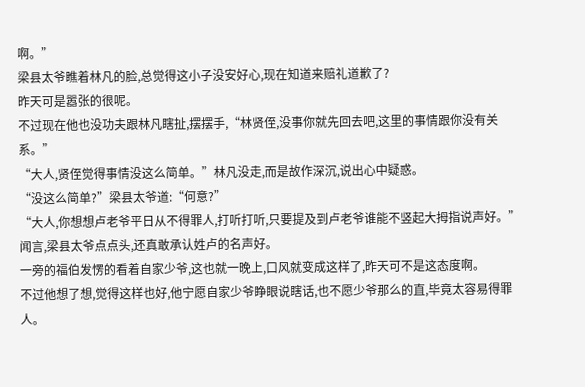啊。”
梁县太爷瞧着林凡的脸,总觉得这小子没安好心,现在知道来赔礼道歉了?
昨天可是嚣张的很呢。
不过现在他也没功夫跟林凡瞎扯,摆摆手,“林贤侄,没事你就先回去吧,这里的事情跟你没有关系。”
“大人,贤侄觉得事情没这么简单。”林凡没走,而是故作深沉,说出心中疑惑。
“没这么简单?”梁县太爷道:“何意?”
“大人,你想想卢老爷平日从不得罪人,打听打听,只要提及到卢老爷谁能不竖起大拇指说声好。”
闻言,梁县太爷点点头,还真敢承认姓卢的名声好。
一旁的福伯发愣的看着自家少爷,这也就一晚上,口风就变成这样了,昨天可不是这态度啊。
不过他想了想,觉得这样也好,他宁愿自家少爷睁眼说瞎话,也不愿少爷那么的直,毕竟太容易得罪人。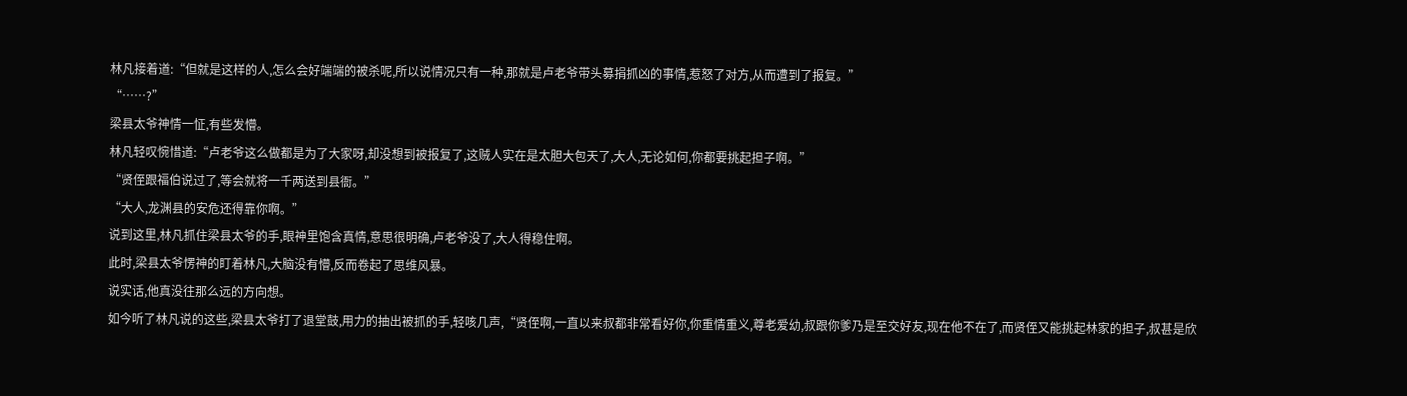林凡接着道:“但就是这样的人,怎么会好端端的被杀呢,所以说情况只有一种,那就是卢老爷带头募捐抓凶的事情,惹怒了对方,从而遭到了报复。”
“……?”
梁县太爷神情一怔,有些发懵。
林凡轻叹惋惜道:“卢老爷这么做都是为了大家呀,却没想到被报复了,这贼人实在是太胆大包天了,大人,无论如何,你都要挑起担子啊。”
“贤侄跟福伯说过了,等会就将一千两送到县衙。”
“大人,龙渊县的安危还得靠你啊。”
说到这里,林凡抓住梁县太爷的手,眼神里饱含真情,意思很明确,卢老爷没了,大人得稳住啊。
此时,梁县太爷愣神的盯着林凡,大脑没有懵,反而卷起了思维风暴。
说实话,他真没往那么远的方向想。
如今听了林凡说的这些,梁县太爷打了退堂鼓,用力的抽出被抓的手,轻咳几声,“贤侄啊,一直以来叔都非常看好你,你重情重义,尊老爱幼,叔跟你爹乃是至交好友,现在他不在了,而贤侄又能挑起林家的担子,叔甚是欣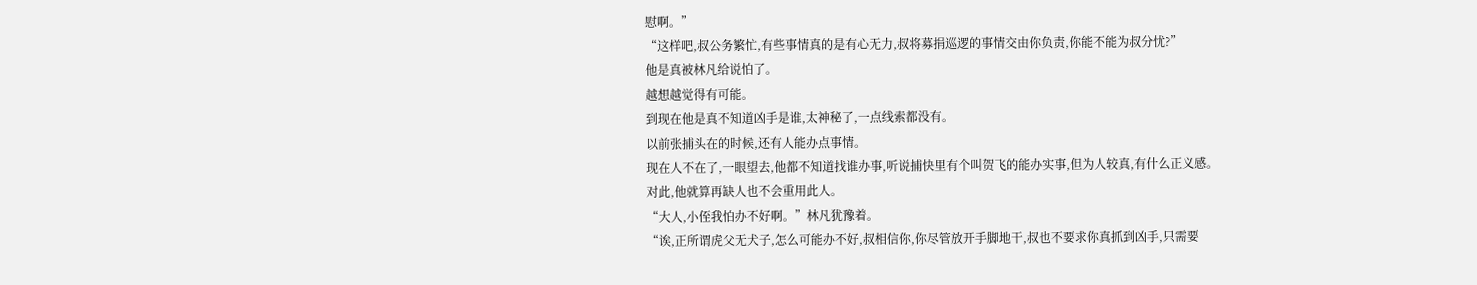慰啊。”
“这样吧,叔公务繁忙,有些事情真的是有心无力,叔将募捐巡逻的事情交由你负责,你能不能为叔分忧?”
他是真被林凡给说怕了。
越想越觉得有可能。
到现在他是真不知道凶手是谁,太神秘了,一点线索都没有。
以前张捕头在的时候,还有人能办点事情。
现在人不在了,一眼望去,他都不知道找谁办事,听说捕快里有个叫贺飞的能办实事,但为人较真,有什么正义感。
对此,他就算再缺人也不会重用此人。
“大人,小侄我怕办不好啊。”林凡犹豫着。
“诶,正所谓虎父无犬子,怎么可能办不好,叔相信你,你尽管放开手脚地干,叔也不要求你真抓到凶手,只需要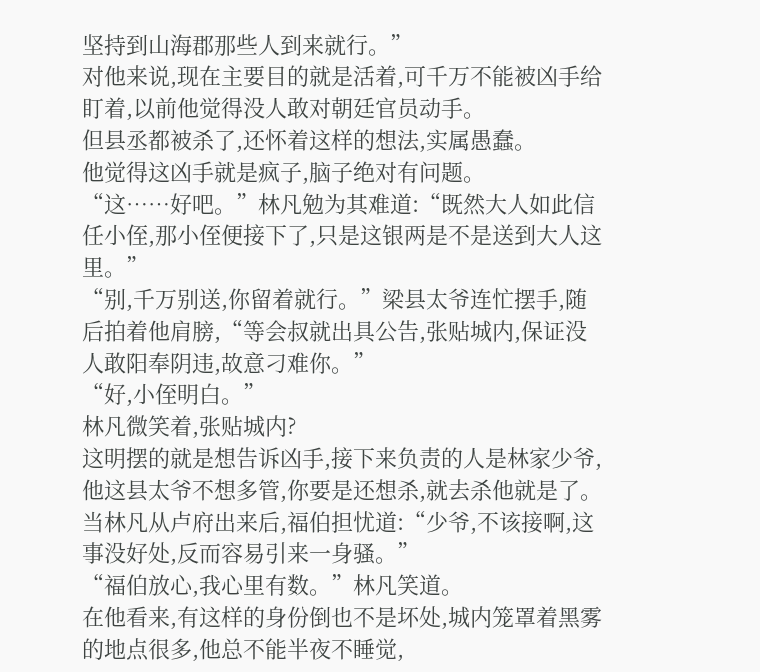坚持到山海郡那些人到来就行。”
对他来说,现在主要目的就是活着,可千万不能被凶手给盯着,以前他觉得没人敢对朝廷官员动手。
但县丞都被杀了,还怀着这样的想法,实属愚蠢。
他觉得这凶手就是疯子,脑子绝对有问题。
“这……好吧。”林凡勉为其难道:“既然大人如此信任小侄,那小侄便接下了,只是这银两是不是送到大人这里。”
“别,千万别送,你留着就行。”梁县太爷连忙摆手,随后拍着他肩膀,“等会叔就出具公告,张贴城内,保证没人敢阳奉阴违,故意刁难你。”
“好,小侄明白。”
林凡微笑着,张贴城内?
这明摆的就是想告诉凶手,接下来负责的人是林家少爷,他这县太爷不想多管,你要是还想杀,就去杀他就是了。
当林凡从卢府出来后,福伯担忧道:“少爷,不该接啊,这事没好处,反而容易引来一身骚。”
“福伯放心,我心里有数。”林凡笑道。
在他看来,有这样的身份倒也不是坏处,城内笼罩着黑雾的地点很多,他总不能半夜不睡觉,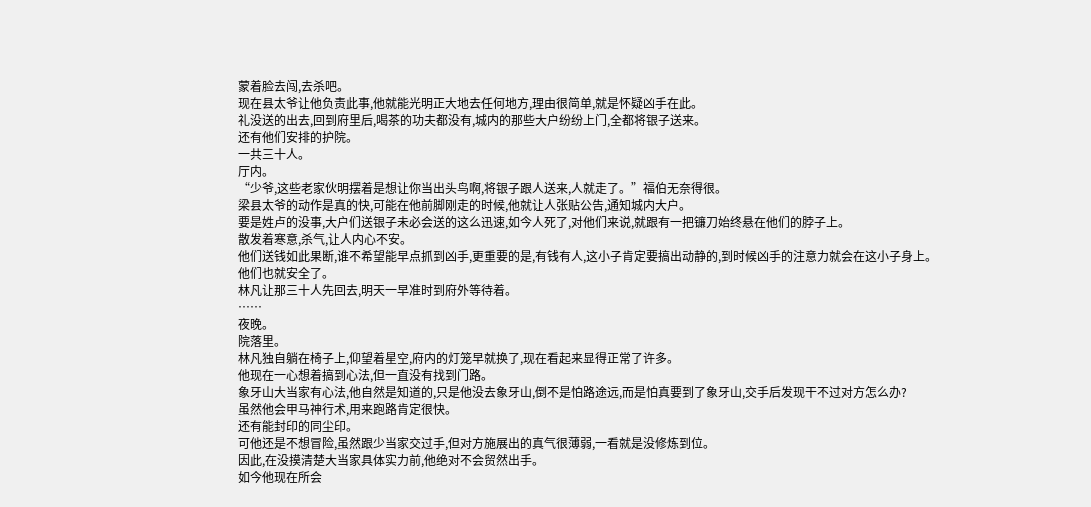蒙着脸去闯,去杀吧。
现在县太爷让他负责此事,他就能光明正大地去任何地方,理由很简单,就是怀疑凶手在此。
礼没送的出去,回到府里后,喝茶的功夫都没有,城内的那些大户纷纷上门,全都将银子送来。
还有他们安排的护院。
一共三十人。
厅内。
“少爷,这些老家伙明摆着是想让你当出头鸟啊,将银子跟人送来,人就走了。”福伯无奈得很。
梁县太爷的动作是真的快,可能在他前脚刚走的时候,他就让人张贴公告,通知城内大户。
要是姓卢的没事,大户们送银子未必会送的这么迅速,如今人死了,对他们来说,就跟有一把镰刀始终悬在他们的脖子上。
散发着寒意,杀气,让人内心不安。
他们送钱如此果断,谁不希望能早点抓到凶手,更重要的是,有钱有人,这小子肯定要搞出动静的,到时候凶手的注意力就会在这小子身上。
他们也就安全了。
林凡让那三十人先回去,明天一早准时到府外等待着。
……
夜晚。
院落里。
林凡独自躺在椅子上,仰望着星空,府内的灯笼早就换了,现在看起来显得正常了许多。
他现在一心想着搞到心法,但一直没有找到门路。
象牙山大当家有心法,他自然是知道的,只是他没去象牙山,倒不是怕路途远,而是怕真要到了象牙山,交手后发现干不过对方怎么办?
虽然他会甲马神行术,用来跑路肯定很快。
还有能封印的同尘印。
可他还是不想冒险,虽然跟少当家交过手,但对方施展出的真气很薄弱,一看就是没修炼到位。
因此,在没摸清楚大当家具体实力前,他绝对不会贸然出手。
如今他现在所会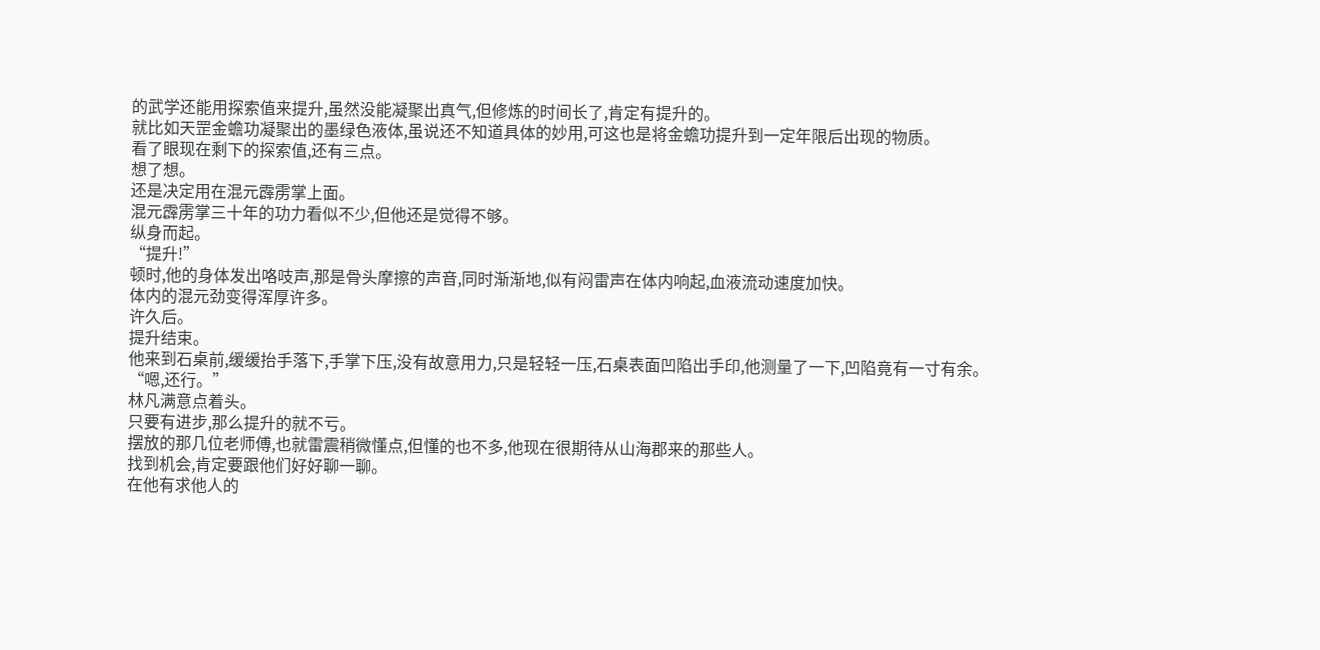的武学还能用探索值来提升,虽然没能凝聚出真气,但修炼的时间长了,肯定有提升的。
就比如天罡金蟾功凝聚出的墨绿色液体,虽说还不知道具体的妙用,可这也是将金蟾功提升到一定年限后出现的物质。
看了眼现在剩下的探索值,还有三点。
想了想。
还是决定用在混元霹雳掌上面。
混元霹雳掌三十年的功力看似不少,但他还是觉得不够。
纵身而起。
“提升!”
顿时,他的身体发出咯吱声,那是骨头摩擦的声音,同时渐渐地,似有闷雷声在体内响起,血液流动速度加快。
体内的混元劲变得浑厚许多。
许久后。
提升结束。
他来到石桌前,缓缓抬手落下,手掌下压,没有故意用力,只是轻轻一压,石桌表面凹陷出手印,他测量了一下,凹陷竟有一寸有余。
“嗯,还行。”
林凡满意点着头。
只要有进步,那么提升的就不亏。
摆放的那几位老师傅,也就雷震稍微懂点,但懂的也不多,他现在很期待从山海郡来的那些人。
找到机会,肯定要跟他们好好聊一聊。
在他有求他人的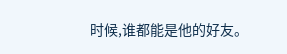时候,谁都能是他的好友。